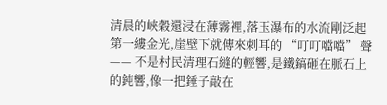清晨的峽穀還浸在薄霧裡,落玉瀑布的水流剛泛起第一縷金光,崖壁下就傳來刺耳的 “叮叮噹噹” 聲 —— 不是村民清理石縫的輕響,是鐵鎬砸在脈石上的鈍響,像一把錘子敲在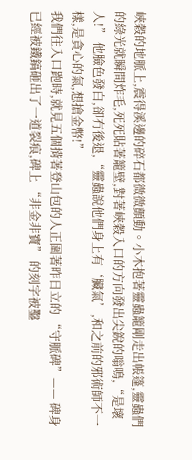峽穀的地脈上,震得溪邊的碎石都微微顫動。小木抱著靈蟲籠剛走出帳篷,靈蟲們的綠光就瞬間炸毛,死死貼著籠壁,對著峽穀入口的方向發出尖銳的嗡鳴,“是壞人!” 他臉色發白,卻冇後退,“靈蟲說他們身上有‘臟氣’,和之前的邪術師不一樣,是貪心的氣,想搶金幣!”
我們往入口跑時,就見五個揹著登山包的人正圍著昨日立的 “守脈碑”—— 碑身已經被鐵鎬砸出了一道裂痕,碑上 “非金非寶” 的刻字被鑿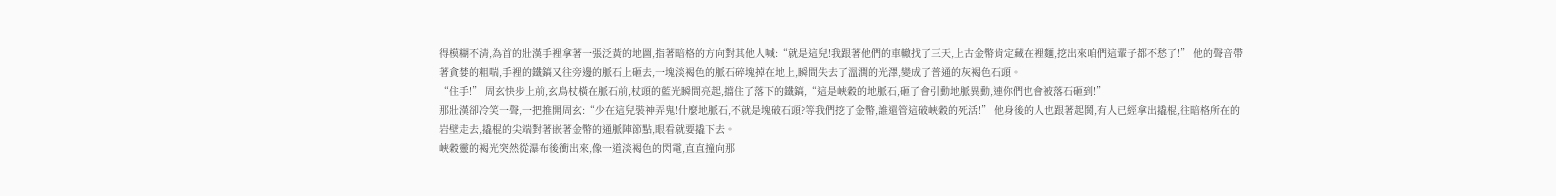得模糊不清,為首的壯漢手裡拿著一張泛黃的地圖,指著暗格的方向對其他人喊:“就是這兒!我跟著他們的車轍找了三天,上古金幣肯定藏在裡麵,挖出來咱們這輩子都不愁了!” 他的聲音帶著貪婪的粗喘,手裡的鐵鎬又往旁邊的脈石上砸去,一塊淡褐色的脈石碎塊掉在地上,瞬間失去了溫潤的光澤,變成了普通的灰褐色石頭。
“住手!” 周玄快步上前,玄鳥杖橫在脈石前,杖頭的藍光瞬間亮起,擋住了落下的鐵鎬,“這是峽穀的地脈石,砸了會引動地脈異動,連你們也會被落石砸到!”
那壯漢卻冷笑一聲,一把推開周玄:“少在這兒裝神弄鬼!什麼地脈石,不就是塊破石頭?等我們挖了金幣,誰還管這破峽穀的死活!” 他身後的人也跟著起鬨,有人已經拿出撬棍,往暗格所在的岩壁走去,撬棍的尖端對著嵌著金幣的通脈陣節點,眼看就要撬下去。
峽穀靈的褐光突然從瀑布後衝出來,像一道淡褐色的閃電,直直撞向那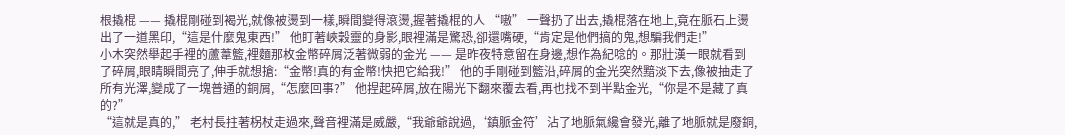根撬棍 —— 撬棍剛碰到褐光,就像被燙到一樣,瞬間變得滾燙,握著撬棍的人 “嗷” 一聲扔了出去,撬棍落在地上,竟在脈石上燙出了一道黑印,“這是什麼鬼東西!” 他盯著峽穀靈的身影,眼裡滿是驚恐,卻還嘴硬,“肯定是他們搞的鬼,想騙我們走!”
小木突然舉起手裡的蘆葦籃,裡麵那枚金幣碎屑泛著微弱的金光 —— 是昨夜特意留在身邊,想作為紀唸的。那壯漢一眼就看到了碎屑,眼睛瞬間亮了,伸手就想搶:“金幣!真的有金幣!快把它給我!” 他的手剛碰到籃沿,碎屑的金光突然黯淡下去,像被抽走了所有光澤,變成了一塊普通的銅屑,“怎麼回事?” 他捏起碎屑,放在陽光下翻來覆去看,再也找不到半點金光,“你是不是藏了真的?”
“這就是真的,” 老村長拄著柺杖走過來,聲音裡滿是威嚴,“我爺爺說過,‘鎮脈金符’沾了地脈氣纔會發光,離了地脈就是廢銅,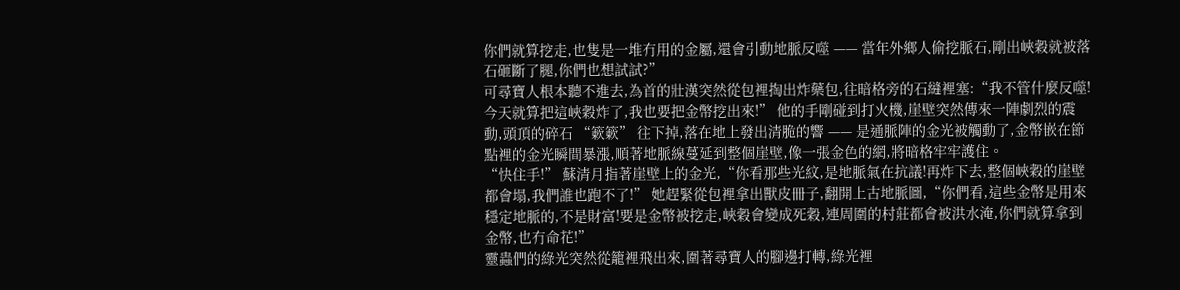你們就算挖走,也隻是一堆冇用的金屬,還會引動地脈反噬 —— 當年外鄉人偷挖脈石,剛出峽穀就被落石砸斷了腿,你們也想試試?”
可尋寶人根本聽不進去,為首的壯漢突然從包裡掏出炸藥包,往暗格旁的石縫裡塞:“我不管什麼反噬!今天就算把這峽穀炸了,我也要把金幣挖出來!” 他的手剛碰到打火機,崖壁突然傳來一陣劇烈的震動,頭頂的碎石 “簌簌” 往下掉,落在地上發出清脆的響 —— 是通脈陣的金光被觸動了,金幣嵌在節點裡的金光瞬間暴漲,順著地脈線蔓延到整個崖壁,像一張金色的網,將暗格牢牢護住。
“快住手!” 蘇清月指著崖壁上的金光,“你看那些光紋,是地脈氣在抗議!再炸下去,整個峽穀的崖壁都會塌,我們誰也跑不了!” 她趕緊從包裡拿出獸皮冊子,翻開上古地脈圖,“你們看,這些金幣是用來穩定地脈的,不是財富!要是金幣被挖走,峽穀會變成死穀,連周圍的村莊都會被洪水淹,你們就算拿到金幣,也冇命花!”
靈蟲們的綠光突然從籠裡飛出來,圍著尋寶人的腳邊打轉,綠光裡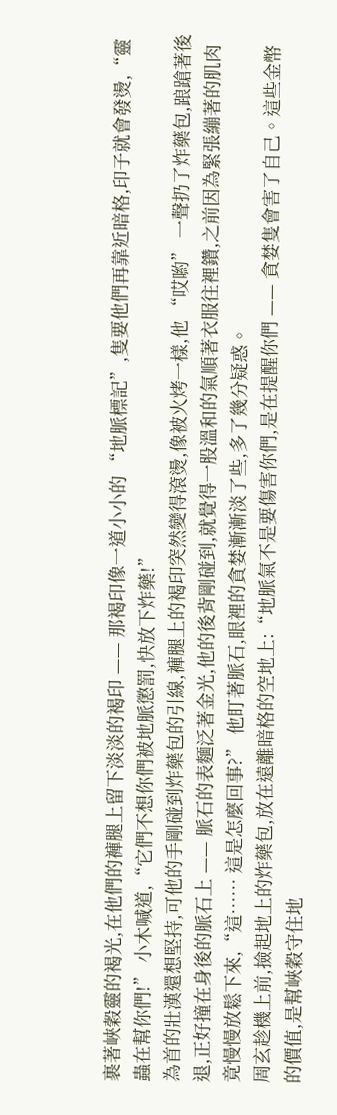裹著峽穀靈的褐光,在他們的褲腿上留下淡淡的褐印 —— 那褐印像一道小小的 “地脈標記”,隻要他們再靠近暗格,印子就會發燙,“靈蟲在幫你們!” 小木喊道,“它們不想你們被地脈懲罰,快放下炸藥!”
為首的壯漢還想堅持,可他的手剛碰到炸藥包的引線,褲腿上的褐印突然變得滾燙,像被火烤一樣,他 “哎喲” 一聲扔了炸藥包,踉蹌著後退,正好撞在身後的脈石上 —— 脈石的表麵泛著金光,他的後背剛碰到,就覺得一股溫和的氣順著衣服往裡鑽,之前因為緊張繃著的肌肉竟慢慢放鬆下來,“這…… 這是怎麼回事?” 他盯著脈石,眼裡的貪婪漸漸淡了些,多了幾分疑惑。
周玄趁機上前,撿起地上的炸藥包,放在遠離暗格的空地上:“地脈氣不是要傷害你們,是在提醒你們 —— 貪婪隻會害了自己。這些金幣的價值,是幫峽穀守住地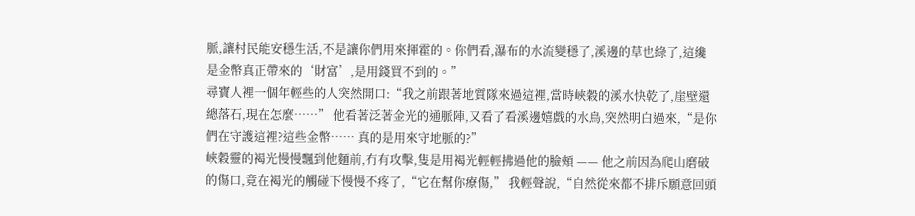脈,讓村民能安穩生活,不是讓你們用來揮霍的。你們看,瀑布的水流變穩了,溪邊的草也綠了,這纔是金幣真正帶來的‘財富’,是用錢買不到的。”
尋寶人裡一個年輕些的人突然開口:“我之前跟著地質隊來過這裡,當時峽穀的溪水快乾了,崖壁還總落石,現在怎麼……” 他看著泛著金光的通脈陣,又看了看溪邊嬉戲的水鳥,突然明白過來,“是你們在守護這裡?這些金幣…… 真的是用來守地脈的?”
峽穀靈的褐光慢慢飄到他麵前,冇有攻擊,隻是用褐光輕輕拂過他的臉頰 —— 他之前因為爬山磨破的傷口,竟在褐光的觸碰下慢慢不疼了,“它在幫你療傷,” 我輕聲說,“自然從來都不排斥願意回頭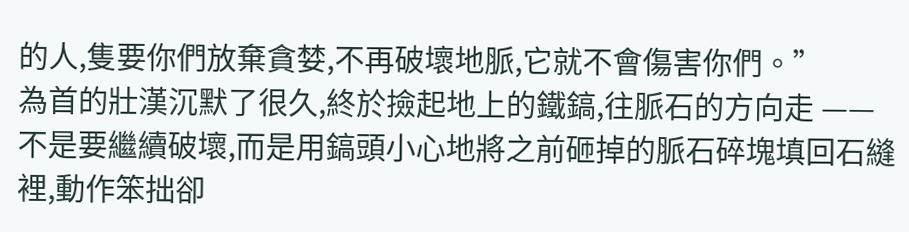的人,隻要你們放棄貪婪,不再破壞地脈,它就不會傷害你們。”
為首的壯漢沉默了很久,終於撿起地上的鐵鎬,往脈石的方向走 —— 不是要繼續破壞,而是用鎬頭小心地將之前砸掉的脈石碎塊填回石縫裡,動作笨拙卻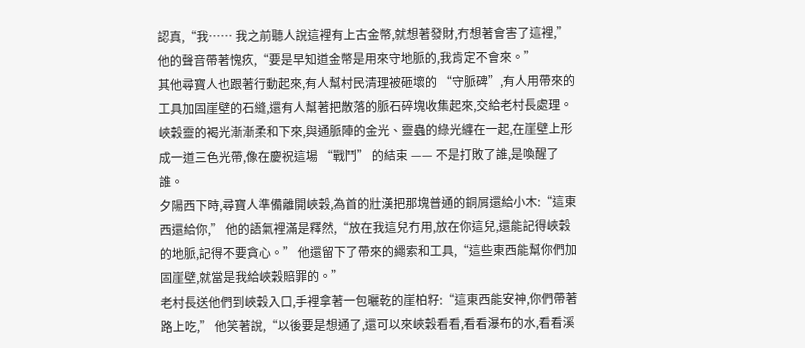認真,“我…… 我之前聽人說這裡有上古金幣,就想著發財,冇想著會害了這裡,” 他的聲音帶著愧疚,“要是早知道金幣是用來守地脈的,我肯定不會來。”
其他尋寶人也跟著行動起來,有人幫村民清理被砸壞的 “守脈碑”,有人用帶來的工具加固崖壁的石縫,還有人幫著把散落的脈石碎塊收集起來,交給老村長處理。峽穀靈的褐光漸漸柔和下來,與通脈陣的金光、靈蟲的綠光纏在一起,在崖壁上形成一道三色光帶,像在慶祝這場 “戰鬥” 的結束 —— 不是打敗了誰,是喚醒了誰。
夕陽西下時,尋寶人準備離開峽穀,為首的壯漢把那塊普通的銅屑還給小木:“這東西還給你,” 他的語氣裡滿是釋然,“放在我這兒冇用,放在你這兒,還能記得峽穀的地脈,記得不要貪心。” 他還留下了帶來的繩索和工具,“這些東西能幫你們加固崖壁,就當是我給峽穀賠罪的。”
老村長送他們到峽穀入口,手裡拿著一包曬乾的崖柏籽:“這東西能安神,你們帶著路上吃,” 他笑著說,“以後要是想通了,還可以來峽穀看看,看看瀑布的水,看看溪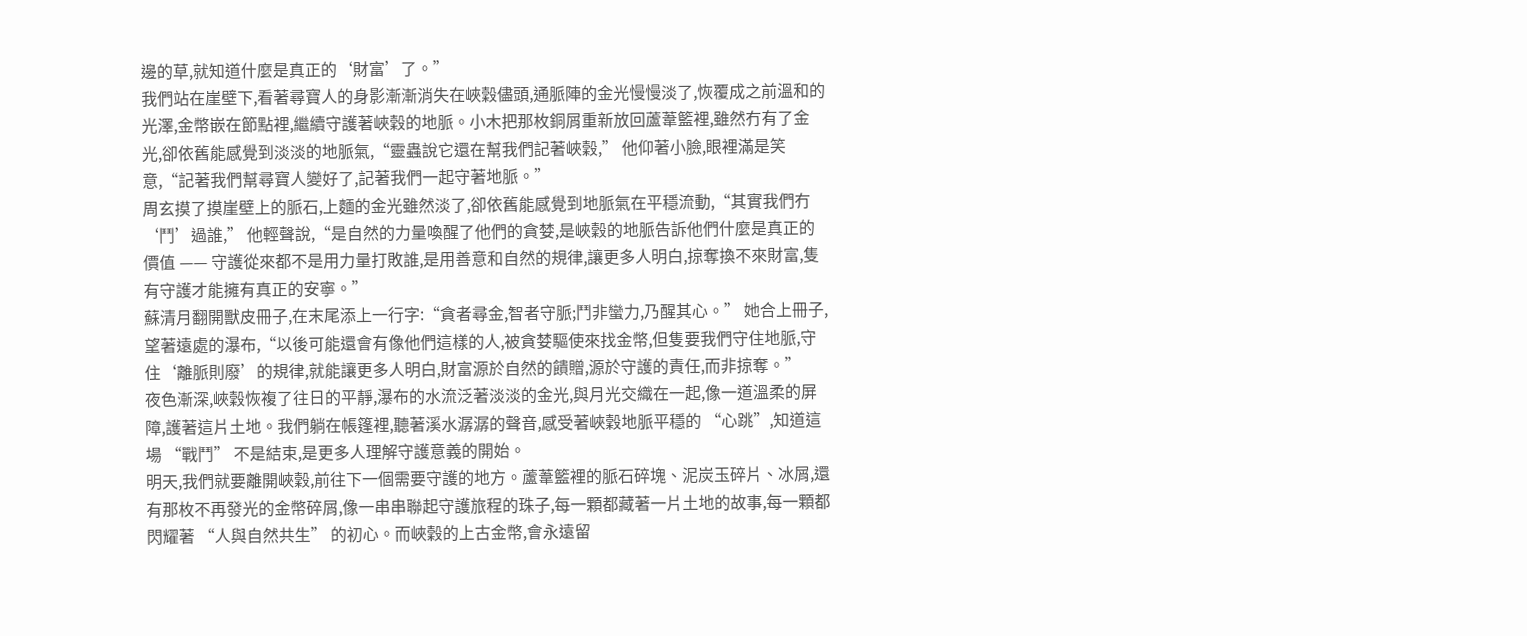邊的草,就知道什麼是真正的‘財富’了。”
我們站在崖壁下,看著尋寶人的身影漸漸消失在峽穀儘頭,通脈陣的金光慢慢淡了,恢覆成之前溫和的光澤,金幣嵌在節點裡,繼續守護著峽穀的地脈。小木把那枚銅屑重新放回蘆葦籃裡,雖然冇有了金光,卻依舊能感覺到淡淡的地脈氣,“靈蟲說它還在幫我們記著峽穀,” 他仰著小臉,眼裡滿是笑意,“記著我們幫尋寶人變好了,記著我們一起守著地脈。”
周玄摸了摸崖壁上的脈石,上麵的金光雖然淡了,卻依舊能感覺到地脈氣在平穩流動,“其實我們冇‘鬥’過誰,” 他輕聲說,“是自然的力量喚醒了他們的貪婪,是峽穀的地脈告訴他們什麼是真正的價值 —— 守護從來都不是用力量打敗誰,是用善意和自然的規律,讓更多人明白,掠奪換不來財富,隻有守護才能擁有真正的安寧。”
蘇清月翻開獸皮冊子,在末尾添上一行字:“貪者尋金,智者守脈;鬥非蠻力,乃醒其心。” 她合上冊子,望著遠處的瀑布,“以後可能還會有像他們這樣的人,被貪婪驅使來找金幣,但隻要我們守住地脈,守住‘離脈則廢’的規律,就能讓更多人明白,財富源於自然的饋贈,源於守護的責任,而非掠奪。”
夜色漸深,峽穀恢複了往日的平靜,瀑布的水流泛著淡淡的金光,與月光交織在一起,像一道溫柔的屏障,護著這片土地。我們躺在帳篷裡,聽著溪水潺潺的聲音,感受著峽穀地脈平穩的 “心跳”,知道這場 “戰鬥” 不是結束,是更多人理解守護意義的開始。
明天,我們就要離開峽穀,前往下一個需要守護的地方。蘆葦籃裡的脈石碎塊、泥炭玉碎片、冰屑,還有那枚不再發光的金幣碎屑,像一串串聯起守護旅程的珠子,每一顆都藏著一片土地的故事,每一顆都閃耀著 “人與自然共生” 的初心。而峽穀的上古金幣,會永遠留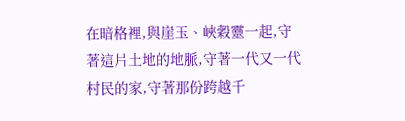在暗格裡,與崖玉、峽穀靈一起,守著這片土地的地脈,守著一代又一代村民的家,守著那份跨越千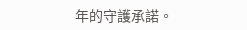年的守護承諾。